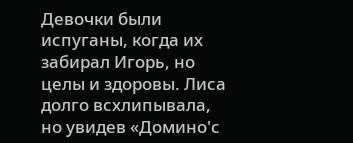Девочки были испуганы, когда их забирал Игорь, но целы и здоровы. Лиса долго всхлипывала, но увидев «Домино'с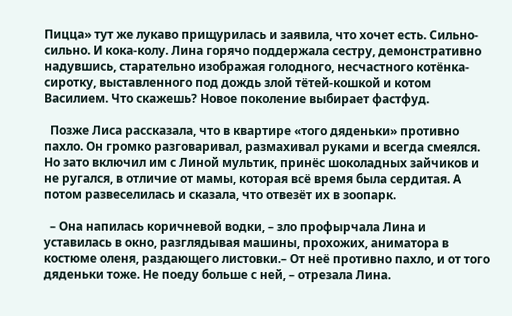Пицца» тут же лукаво прищурилась и заявила, что хочет есть. Сильно-сильно. И кока-колу. Лина горячо поддержала сестру, демонстративно надувшись, старательно изображая голодного, несчастного котёнка-сиротку, выставленного под дождь злой тётей-кошкой и котом Василием. Что скажешь? Новое поколение выбирает фастфуд.

  Позже Лиса рассказала, что в квартире «того дяденьки» противно пахло. Он громко разговаривал, размахивал руками и всегда смеялся. Но зато включил им с Линой мультик, принёс шоколадных зайчиков и не ругался, в отличие от мамы, которая всё время была сердитая. А потом развеселилась и сказала, что отвезёт их в зоопарк.

  – Она напилась коричневой водки, – зло профырчала Лина и уставилась в окно, разглядывая машины, прохожих, аниматора в костюме оленя, раздающего листовки.– От неё противно пахло, и от того дяденьки тоже. Не поеду больше с ней, – отрезала Лина.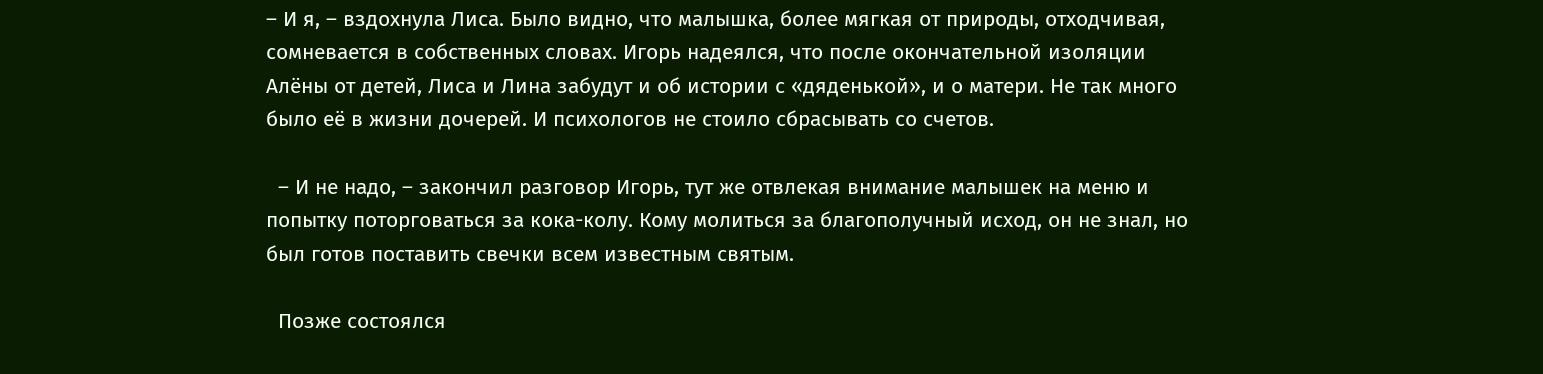– И я, – вздохнула Лиса. Было видно, что малышка, более мягкая от природы, отходчивая, сомневается в собственных словах. Игорь надеялся, что после окончательной изоляции Алёны от детей, Лиса и Лина забудут и об истории с «дяденькой», и о матери. Не так много было её в жизни дочерей. И психологов не стоило сбрасывать со счетов.

  – И не надо, – закончил разговор Игорь, тут же отвлекая внимание малышек на меню и попытку поторговаться за кока-колу. Кому молиться за благополучный исход, он не знал, но был готов поставить свечки всем известным святым.

  Позже состоялся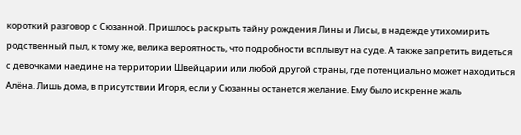короткий разговор с Сюзанной. Пришлось раскрыть тайну рождения Лины и Лисы, в надежде утихомирить родственный пыл, к тому же, велика вероятность, что подробности всплывут на суде. А также запретить видеться с девочками наедине на территории Швейцарии или любой другой страны, где потенциально может находиться Алёна. Лишь дома, в присутствии Игоря, если у Сюзанны останется желание. Ему было искренне жаль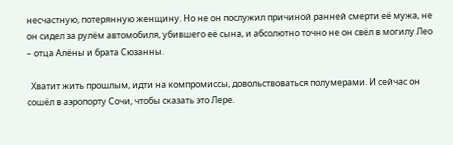несчастную, потерянную женщину. Но не он послужил причиной ранней смерти её мужа, не он сидел за рулём автомобиля, убившего её сына, и абсолютно точно не он свёл в могилу Лео – отца Алёны и брата Сюзанны.

  Хватит жить прошлым, идти на компромиссы, довольствоваться полумерами. И сейчас он сошёл в аэропорту Сочи, чтобы сказать это Лере.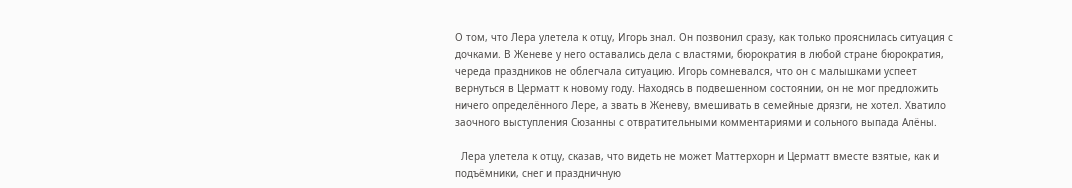О том, что Лера улетела к отцу, Игорь знал. Он позвонил сразу, как только прояснилась ситуация с дочками. В Женеве у него оставались дела с властями, бюрократия в любой стране бюрократия, череда праздников не облегчала ситуацию. Игорь сомневался, что он с малышками успеет вернуться в Церматт к новому году. Находясь в подвешенном состоянии, он не мог предложить ничего определённого Лере, а звать в Женеву, вмешивать в семейные дрязги, не хотел. Хватило заочного выступления Сюзанны с отвратительными комментариями и сольного выпада Алёны.

  Лера улетела к отцу, сказав, что видеть не может Маттерхорн и Церматт вместе взятые, как и подъёмники, снег и праздничную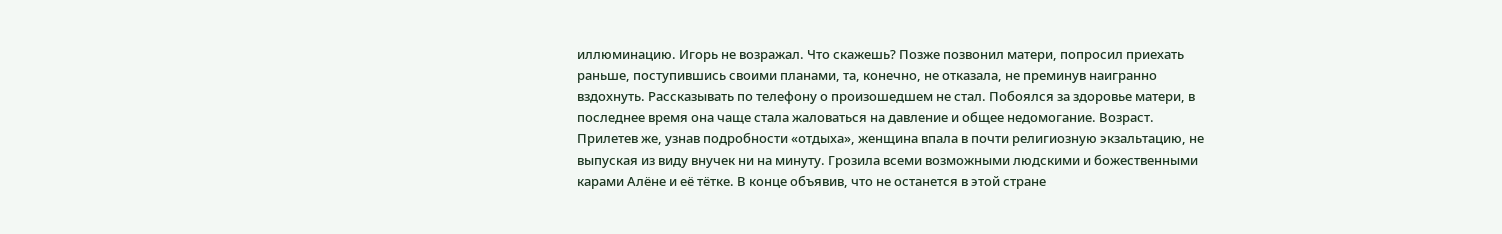иллюминацию. Игорь не возражал. Что скажешь? Позже позвонил матери, попросил приехать раньше, поступившись своими планами, та, конечно, не отказала, не преминув наигранно вздохнуть. Рассказывать по телефону о произошедшем не стал. Побоялся за здоровье матери, в последнее время она чаще стала жаловаться на давление и общее недомогание. Возраст. Прилетев же, узнав подробности «отдыха», женщина впала в почти религиозную экзальтацию, не выпуская из виду внучек ни на минуту. Грозила всеми возможными людскими и божественными карами Алёне и её тётке. В конце объявив, что не останется в этой стране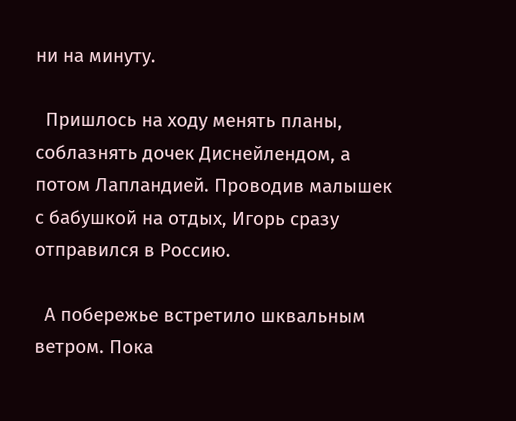ни на минуту.

  Пришлось на ходу менять планы, соблазнять дочек Диснейлендом, а потом Лапландией. Проводив малышек с бабушкой на отдых, Игорь сразу отправился в Россию.

  А побережье встретило шквальным ветром. Пока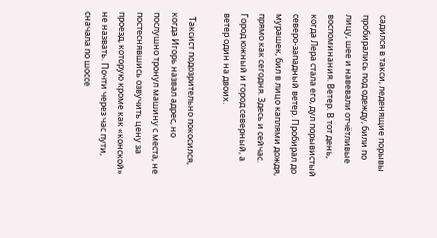садился в такси, леденящие порывы пробирались под одежду, били по лицу, шее и навевали отчётливые воспоминания. Ветер. В тот день, когда Лера стала его, дул порывистый северо-западный ветер. Пробирал до мурашек, бил в лицо каплями дождя, прямо как сегодня. Здесь и сейчас. Город южный и город северный, а ветер один на двоих.

  Таксист подозрительно покосился, когда Игорь назвал адрес, но послушно тронул машину с места, не постеснявшись озвучить цену за проезд, которую кроме как «конской» не назвать. Почти через час пути, сначала по шоссе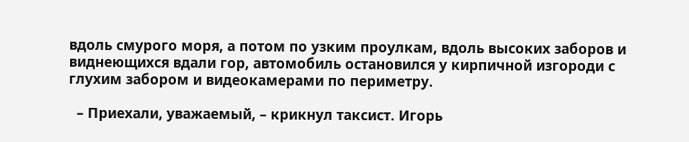вдоль смурого моря, а потом по узким проулкам, вдоль высоких заборов и виднеющихся вдали гор, автомобиль остановился у кирпичной изгороди с глухим забором и видеокамерами по периметру.

  – Приехали, уважаемый, – крикнул таксист. Игорь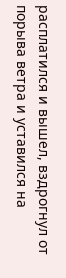расплатился и вышел, вздрогнул от порыва ветра и уставился на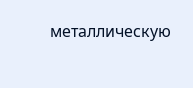металлическую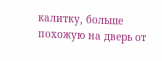калитку, больше похожую на дверь от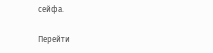сейфа.

Перейти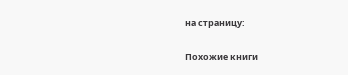на страницу:

Похожие книги